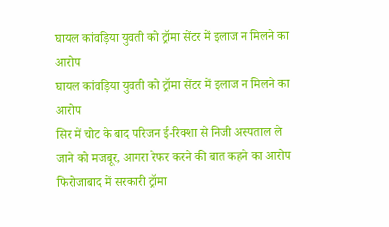घायल कांवड़िया युवती को ट्रॉमा सेंटर में इलाज न मिलने का आरोप
घायल कांवड़िया युवती को ट्रॉमा सेंटर में इलाज न मिलने का आरोप
सिर में चोट के बाद परिजन ई-रिक्शा से निजी अस्पताल ले जाने को मजबूर, आगरा रेफर करने की बात कहने का आरोप
फिरोजाबाद में सरकारी ट्रॉमा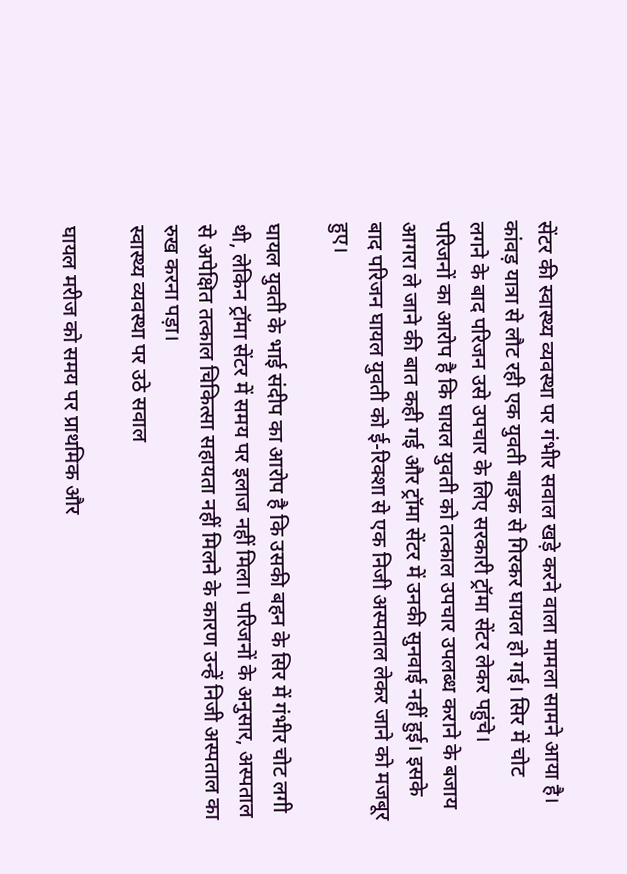सेंटर की स्वास्थ्य व्यवस्था पर गंभीर सवाल खड़े करने वाला मामला सामने आया है। कांवड़ यात्रा से लौट रही एक युवती बाइक से गिरकर घायल हो गई। सिर में चोट लगने के बाद परिजन उसे उपचार के लिए सरकारी ट्रॉमा सेंटर लेकर पहुंचे।
परिजनों का आरोप है कि घायल युवती को तत्काल उपचार उपलब्ध कराने के बजाय आगरा ले जाने की बात कही गई और ट्रॉमा सेंटर में उनकी सुनवाई नहीं हुई। इसके बाद परिजन घायल युवती को ई-रिक्शा से एक निजी अस्पताल लेकर जाने को मजबूर हुए।

घायल युवती के भाई संदीप का आरोप है कि उसकी बहन के सिर में गंभीर चोट लगी थी, लेकिन ट्रॉमा सेंटर में समय पर इलाज नहीं मिला। परिजनों के अनुसार, अस्पताल से अपेक्षित तत्काल चिकित्सा सहायता नहीं मिलने के कारण उन्हें निजी अस्पताल का रुख करना पड़ा।
स्वास्थ्य व्यवस्था पर उठे सवाल

घायल मरीज को समय पर प्राथमिक और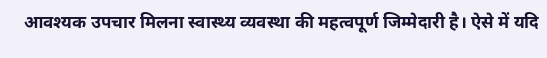आवश्यक उपचार मिलना स्वास्थ्य व्यवस्था की महत्वपूर्ण जिम्मेदारी है। ऐसे में यदि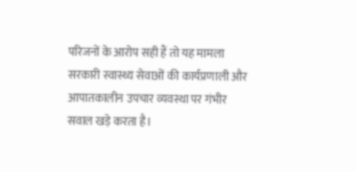परिजनों के आरोप सही हैं तो यह मामला सरकारी स्वास्थ्य सेवाओं की कार्यप्रणाली और आपातकालीन उपचार व्यवस्था पर गंभीर सवाल खड़े करता है।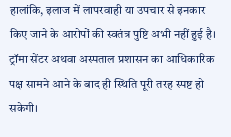हालांकि, इलाज में लापरवाही या उपचार से इनकार किए जाने के आरोपों की स्वतंत्र पुष्टि अभी नहीं हुई है। ट्रॉमा सेंटर अथवा अस्पताल प्रशासन का आधिकारिक पक्ष सामने आने के बाद ही स्थिति पूरी तरह स्पष्ट हो सकेगी।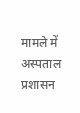मामले में अस्पताल प्रशासन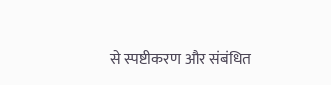से स्पष्टीकरण और संबंधित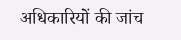अधिकारियों की जांच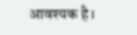आवश्यक है।